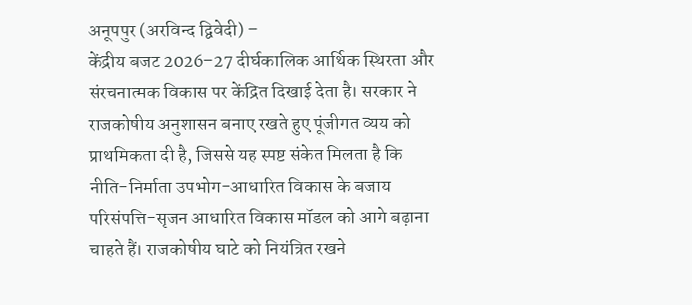अनूपपुर (अरविन्द द्विवेदी) –
केंद्रीय बजट 2026–27 दीर्घकालिक आर्थिक स्थिरता और संरचनात्मक विकास पर केंद्रित दिखाई देता है। सरकार ने राजकोषीय अनुशासन बनाए रखते हुए पूंजीगत व्यय को प्राथमिकता दी है, जिससे यह स्पष्ट संकेत मिलता है कि नीति-निर्माता उपभोग-आधारित विकास के बजाय परिसंपत्ति-सृजन आधारित विकास मॉडल को आगे बढ़ाना चाहते हैं। राजकोषीय घाटे को नियंत्रित रखने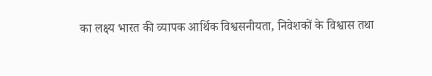का लक्ष्य भारत की व्यापक आर्थिक विश्वसनीयता, निवेशकों के विश्वास तथा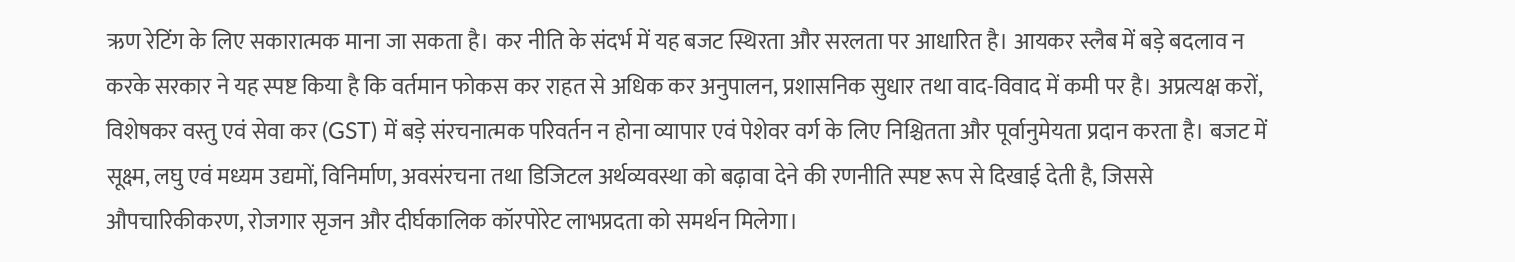ऋण रेटिंग के लिए सकारात्मक माना जा सकता है। कर नीति के संदर्भ में यह बजट स्थिरता और सरलता पर आधारित है। आयकर स्लैब में बड़े बदलाव न करके सरकार ने यह स्पष्ट किया है कि वर्तमान फोकस कर राहत से अधिक कर अनुपालन, प्रशासनिक सुधार तथा वाद-विवाद में कमी पर है। अप्रत्यक्ष करों, विशेषकर वस्तु एवं सेवा कर (GST) में बड़े संरचनात्मक परिवर्तन न होना व्यापार एवं पेशेवर वर्ग के लिए निश्चितता और पूर्वानुमेयता प्रदान करता है। बजट में सूक्ष्म, लघु एवं मध्यम उद्यमों, विनिर्माण, अवसंरचना तथा डिजिटल अर्थव्यवस्था को बढ़ावा देने की रणनीति स्पष्ट रूप से दिखाई देती है, जिससे औपचारिकीकरण, रोजगार सृजन और दीर्घकालिक कॉरपोरेट लाभप्रदता को समर्थन मिलेगा।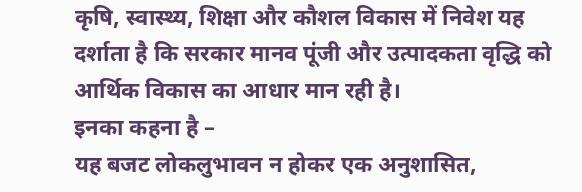कृषि, स्वास्थ्य, शिक्षा और कौशल विकास में निवेश यह दर्शाता है कि सरकार मानव पूंजी और उत्पादकता वृद्धि को आर्थिक विकास का आधार मान रही है।
इनका कहना है –
यह बजट लोकलुभावन न होकर एक अनुशासित,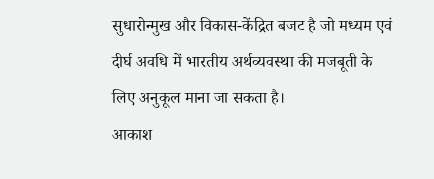सुधारोन्मुख और विकास-केंद्रित बजट है जो मध्यम एवं दीर्घ अवधि में भारतीय अर्थव्यवस्था की मजबूती के लिए अनुकूल माना जा सकता है।
आकाश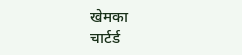खेमका
चार्टर्ड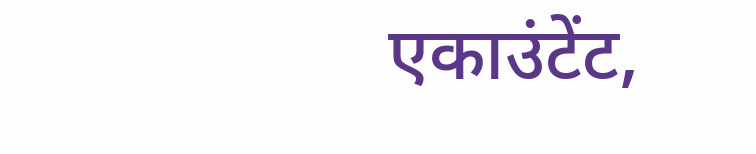एकाउंटेंट,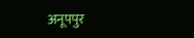अनूपपुर